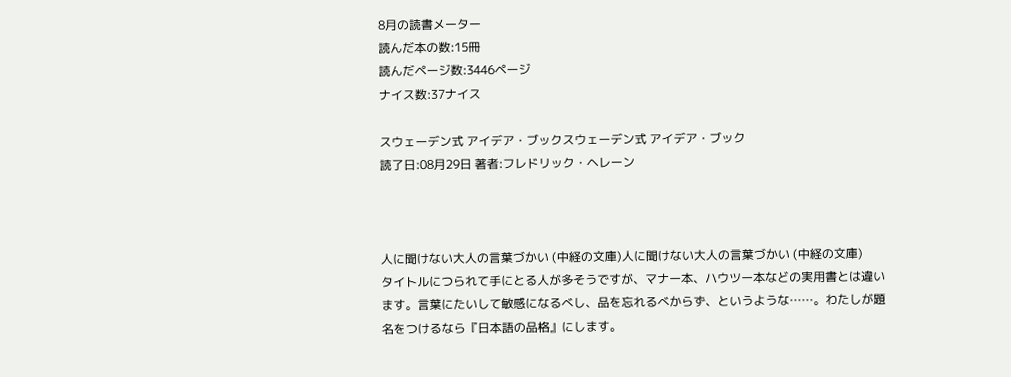8月の読書メーター
読んだ本の数:15冊
読んだページ数:3446ページ
ナイス数:37ナイス

スウェーデン式 アイデア・ブックスウェーデン式 アイデア・ブック
読了日:08月29日 著者:フレドリック・ヘレーン



人に聞けない大人の言葉づかい (中経の文庫)人に聞けない大人の言葉づかい (中経の文庫)
タイトルにつられて手にとる人が多そうですが、マナー本、ハウツー本などの実用書とは違います。言葉にたいして敏感になるべし、品を忘れるべからず、というような……。わたしが題名をつけるなら『日本語の品格』にします。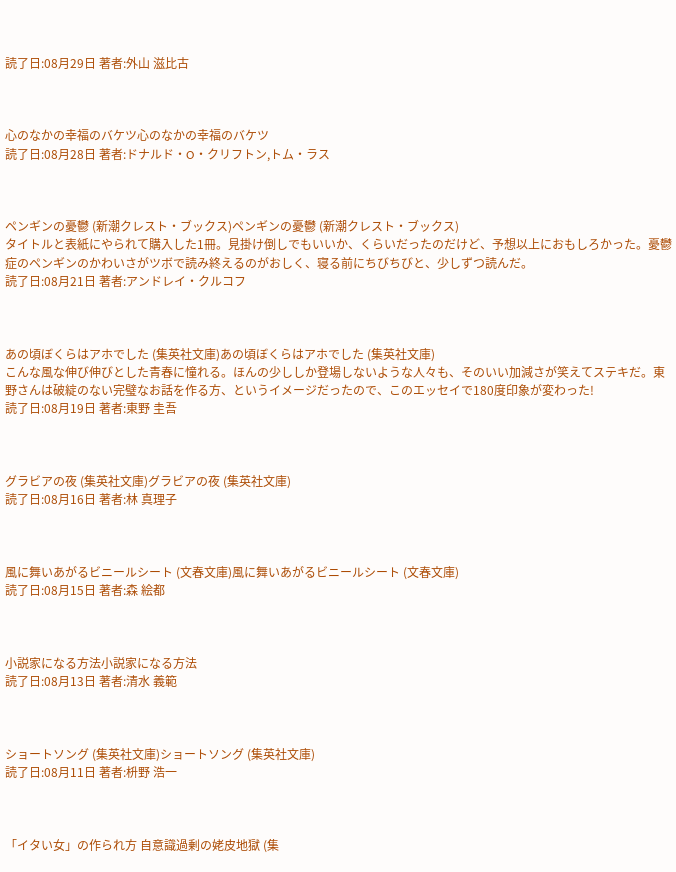読了日:08月29日 著者:外山 滋比古



心のなかの幸福のバケツ心のなかの幸福のバケツ
読了日:08月28日 著者:ドナルド・O・クリフトン,トム・ラス



ペンギンの憂鬱 (新潮クレスト・ブックス)ペンギンの憂鬱 (新潮クレスト・ブックス)
タイトルと表紙にやられて購入した1冊。見掛け倒しでもいいか、くらいだったのだけど、予想以上におもしろかった。憂鬱症のペンギンのかわいさがツボで読み終えるのがおしく、寝る前にちびちびと、少しずつ読んだ。
読了日:08月21日 著者:アンドレイ・クルコフ



あの頃ぼくらはアホでした (集英社文庫)あの頃ぼくらはアホでした (集英社文庫)
こんな風な伸び伸びとした青春に憧れる。ほんの少ししか登場しないような人々も、そのいい加減さが笑えてステキだ。東野さんは破綻のない完璧なお話を作る方、というイメージだったので、このエッセイで180度印象が変わった!
読了日:08月19日 著者:東野 圭吾



グラビアの夜 (集英社文庫)グラビアの夜 (集英社文庫)
読了日:08月16日 著者:林 真理子



風に舞いあがるビニールシート (文春文庫)風に舞いあがるビニールシート (文春文庫)
読了日:08月15日 著者:森 絵都



小説家になる方法小説家になる方法
読了日:08月13日 著者:清水 義範



ショートソング (集英社文庫)ショートソング (集英社文庫)
読了日:08月11日 著者:枡野 浩一



「イタい女」の作られ方 自意識過剰の姥皮地獄 (集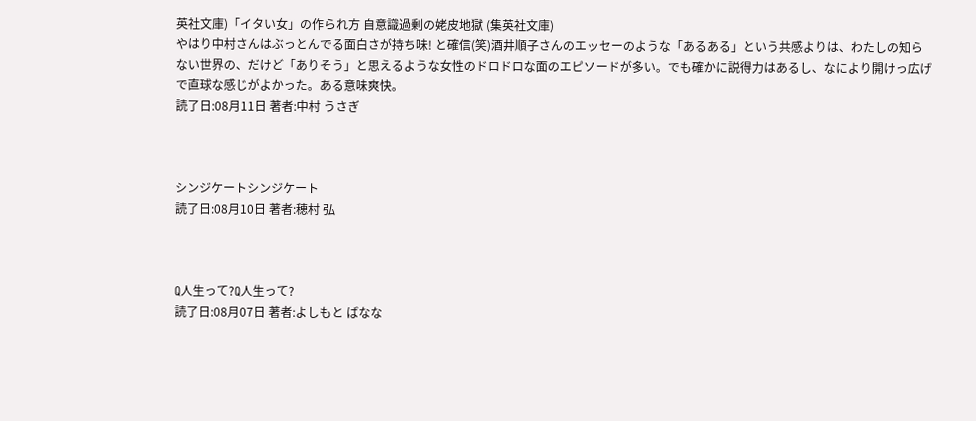英社文庫)「イタい女」の作られ方 自意識過剰の姥皮地獄 (集英社文庫)
やはり中村さんはぶっとんでる面白さが持ち味! と確信(笑)酒井順子さんのエッセーのような「あるある」という共感よりは、わたしの知らない世界の、だけど「ありそう」と思えるような女性のドロドロな面のエピソードが多い。でも確かに説得力はあるし、なにより開けっ広げで直球な感じがよかった。ある意味爽快。
読了日:08月11日 著者:中村 うさぎ



シンジケートシンジケート
読了日:08月10日 著者:穂村 弘



Q人生って?Q人生って?
読了日:08月07日 著者:よしもと ばなな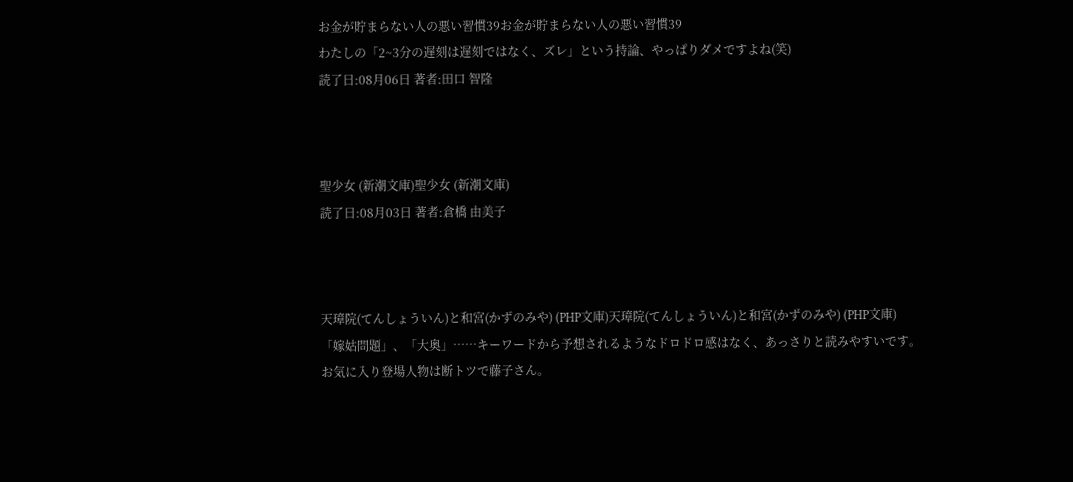お金が貯まらない人の悪い習慣39お金が貯まらない人の悪い習慣39
わたしの「2~3分の遅刻は遅刻ではなく、ズレ」という持論、やっぱりダメですよね(笑)
読了日:08月06日 著者:田口 智隆



聖少女 (新潮文庫)聖少女 (新潮文庫)
読了日:08月03日 著者:倉橋 由美子



天璋院(てんしょういん)と和宮(かずのみや) (PHP文庫)天璋院(てんしょういん)と和宮(かずのみや) (PHP文庫)
「嫁姑問題」、「大奥」……キーワードから予想されるようなドロドロ感はなく、あっさりと読みやすいです。お気に入り登場人物は断トツで藤子さん。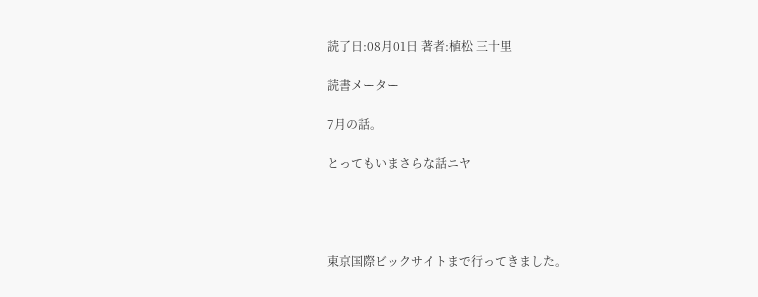読了日:08月01日 著者:植松 三十里

読書メーター

7月の話。

とってもいまさらな話ニヤ




東京国際ビックサイトまで行ってきました。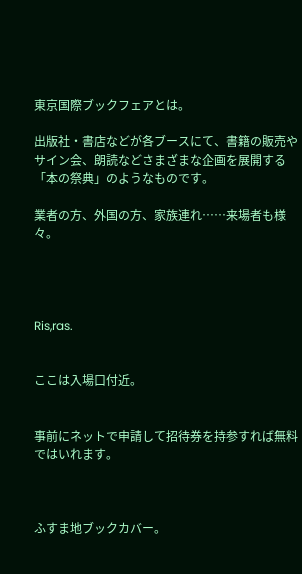東京国際ブックフェアとは。

出版社・書店などが各ブースにて、書籍の販売やサイン会、朗読などさまざまな企画を展開する「本の祭典」のようなものです。

業者の方、外国の方、家族連れ……来場者も様々。




Ris,ras.


ここは入場口付近。


事前にネットで申請して招待券を持参すれば無料ではいれます。



ふすま地ブックカバー。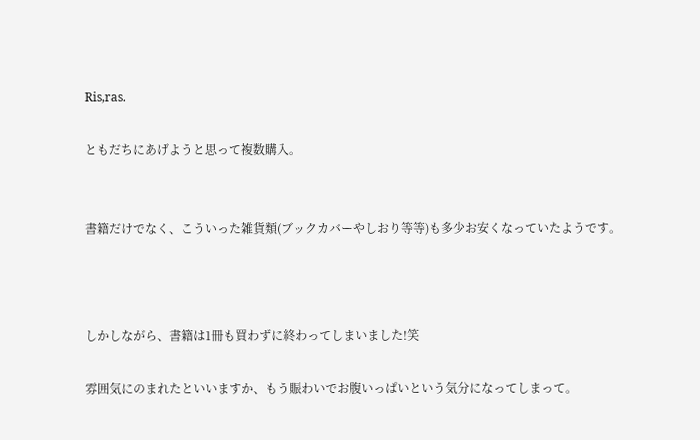Ris,ras.

ともだちにあげようと思って複数購入。


書籍だけでなく、こういった雑貨類(ブックカバーやしおり等等)も多少お安くなっていたようです。



しかしながら、書籍は1冊も買わずに終わってしまいました!笑

雰囲気にのまれたといいますか、もう賑わいでお腹いっぱいという気分になってしまって。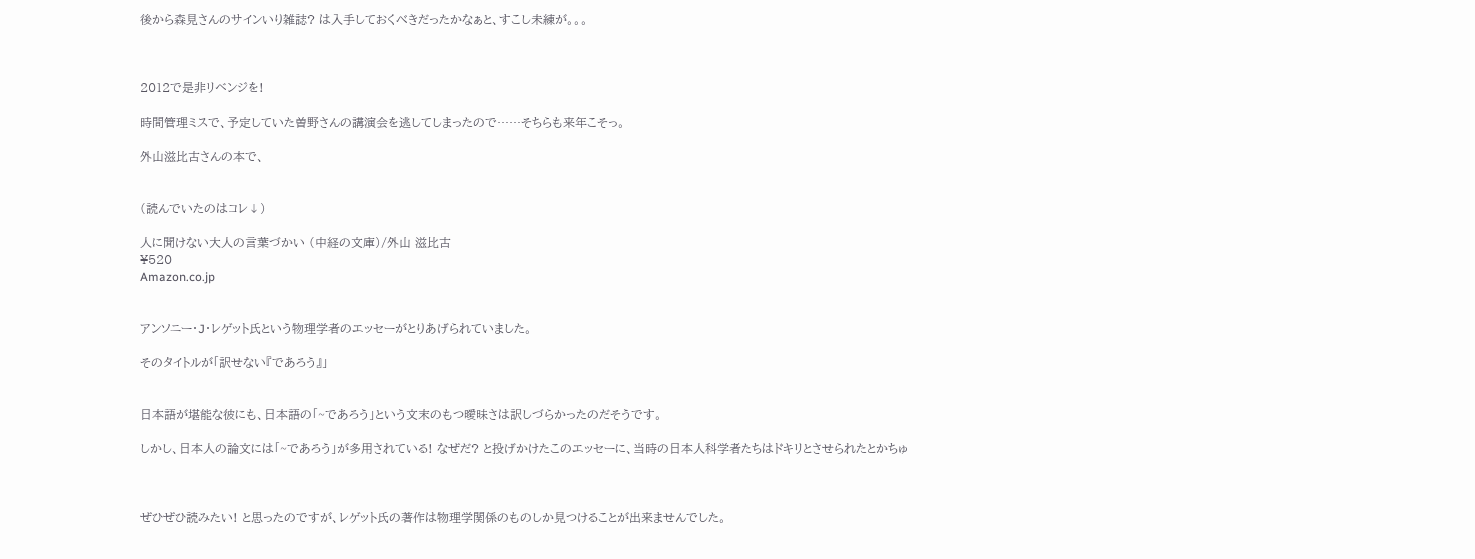後から森見さんのサインいり雑誌? は入手しておくべきだったかなぁと、すこし未練が。。。



2012で是非リベンジを!

時間管理ミスで、予定していた曽野さんの講演会を逃してしまったので……そちらも来年こそっ。

外山滋比古さんの本で、


(読んでいたのはコレ↓)

人に聞けない大人の言葉づかい (中経の文庫)/外山 滋比古
¥520
Amazon.co.jp


アンソニー・J・レゲット氏という物理学者のエッセーがとりあげられていました。

そのタイトルが「訳せない『であろう』」


日本語が堪能な彼にも、日本語の「~であろう」という文末のもつ曖昧さは訳しづらかったのだそうです。

しかし、日本人の論文には「~であろう」が多用されている! なぜだ? と投げかけたこのエッセーに、当時の日本人科学者たちはドキリとさせられたとかちゅ



ぜひぜひ読みたい! と思ったのですが、レゲット氏の著作は物理学関係のものしか見つけることが出来ませんでした。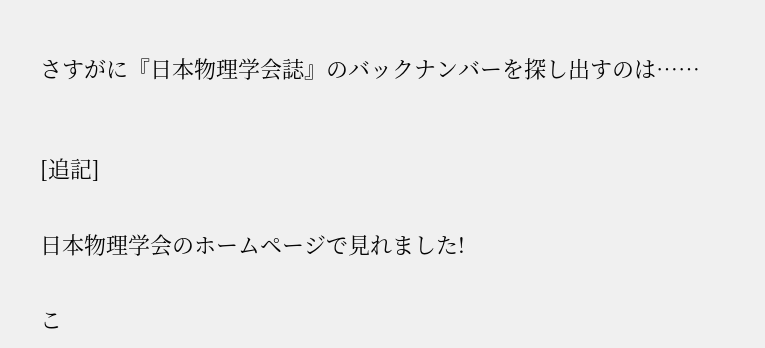さすがに『日本物理学会誌』のバックナンバーを探し出すのは……



[追記]


日本物理学会のホームページで見れました!


こ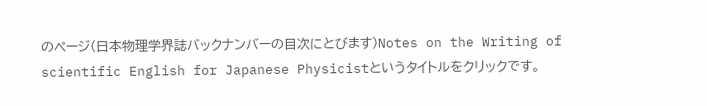のページ(日本物理学界誌バックナンバーの目次にとびます)Notes on the Writing of scientific English for Japanese Physicistというタイトルをクリックです。